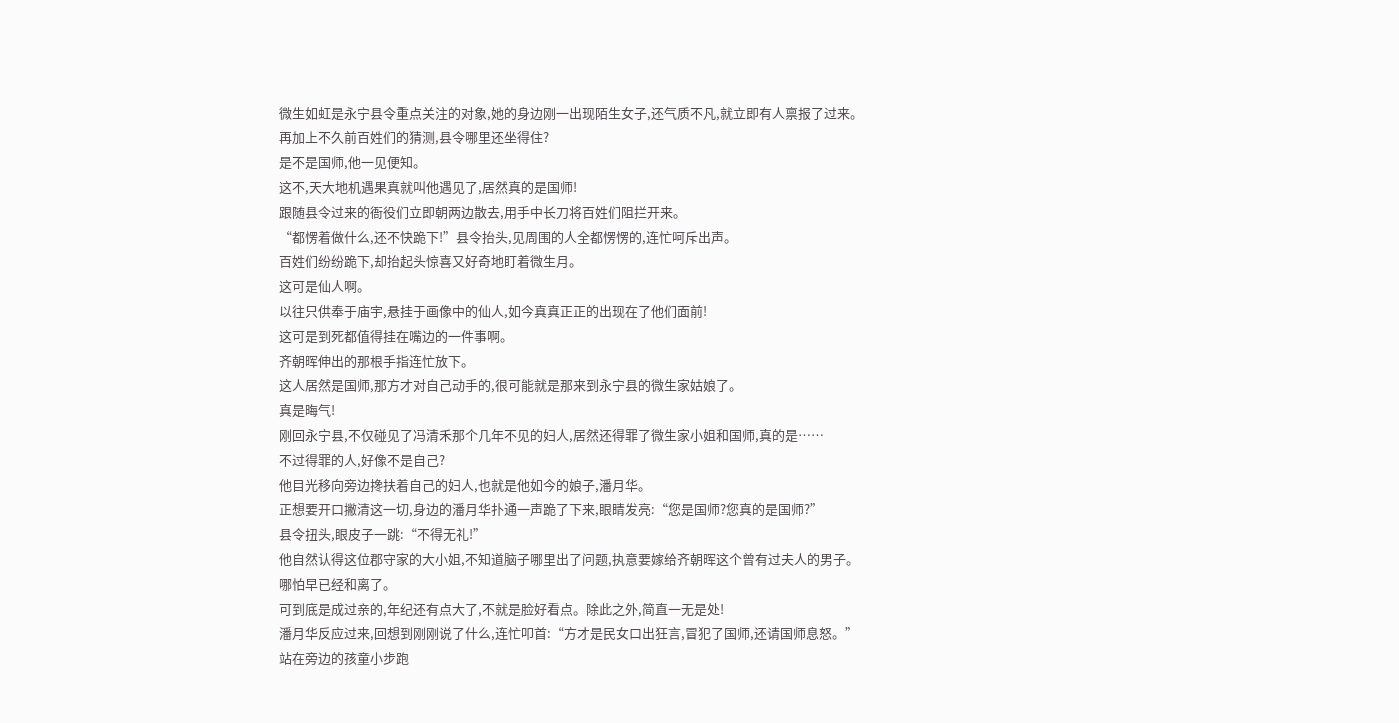微生如虹是永宁县令重点关注的对象,她的身边刚一出现陌生女子,还气质不凡,就立即有人禀报了过来。
再加上不久前百姓们的猜测,县令哪里还坐得住?
是不是国师,他一见便知。
这不,天大地机遇果真就叫他遇见了,居然真的是国师!
跟随县令过来的衙役们立即朝两边散去,用手中长刀将百姓们阻拦开来。
“都愣着做什么,还不快跪下!”县令抬头,见周围的人全都愣愣的,连忙呵斥出声。
百姓们纷纷跪下,却抬起头惊喜又好奇地盯着微生月。
这可是仙人啊。
以往只供奉于庙宇,悬挂于画像中的仙人,如今真真正正的出现在了他们面前!
这可是到死都值得挂在嘴边的一件事啊。
齐朝晖伸出的那根手指连忙放下。
这人居然是国师,那方才对自己动手的,很可能就是那来到永宁县的微生家姑娘了。
真是晦气!
刚回永宁县,不仅碰见了冯清禾那个几年不见的妇人,居然还得罪了微生家小姐和国师,真的是……
不过得罪的人,好像不是自己?
他目光移向旁边搀扶着自己的妇人,也就是他如今的娘子,潘月华。
正想要开口撇清这一切,身边的潘月华扑通一声跪了下来,眼睛发亮:“您是国师?您真的是国师?”
县令扭头,眼皮子一跳:“不得无礼!”
他自然认得这位郡守家的大小姐,不知道脑子哪里出了问题,执意要嫁给齐朝晖这个曾有过夫人的男子。
哪怕早已经和离了。
可到底是成过亲的,年纪还有点大了,不就是脸好看点。除此之外,简直一无是处!
潘月华反应过来,回想到刚刚说了什么,连忙叩首:“方才是民女口出狂言,冒犯了国师,还请国师息怒。”
站在旁边的孩童小步跑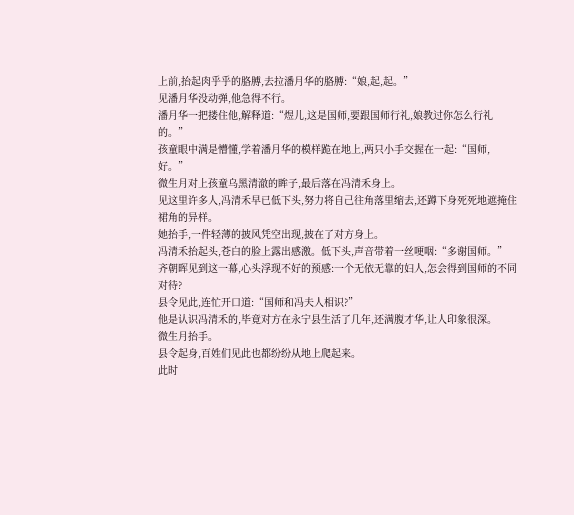上前,抬起肉乎乎的胳膊,去拉潘月华的胳膊:“娘,起,起。”
见潘月华没动弹,他急得不行。
潘月华一把搂住他,解释道:“煜儿,这是国师,要跟国师行礼,娘教过你怎么行礼的。”
孩童眼中满是懵懂,学着潘月华的模样跪在地上,两只小手交握在一起:“国师,好。”
微生月对上孩童乌黑清澈的眸子,最后落在冯清禾身上。
见这里许多人,冯清禾早已低下头,努力将自己往角落里缩去,还蹲下身死死地遮掩住裙角的异样。
她抬手,一件轻薄的披风凭空出现,披在了对方身上。
冯清禾抬起头,苍白的脸上露出感激。低下头,声音带着一丝哽咽:“多谢国师。”
齐朝晖见到这一幕,心头浮现不好的预感:一个无依无靠的妇人,怎会得到国师的不同对待?
县令见此,连忙开口道:“国师和冯夫人相识?”
他是认识冯清禾的,毕竟对方在永宁县生活了几年,还满腹才华,让人印象很深。
微生月抬手。
县令起身,百姓们见此也都纷纷从地上爬起来。
此时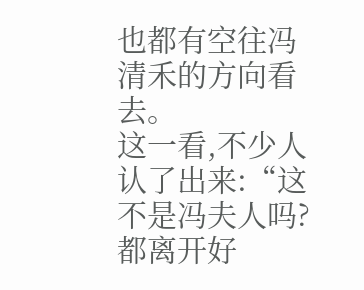也都有空往冯清禾的方向看去。
这一看,不少人认了出来:“这不是冯夫人吗?都离开好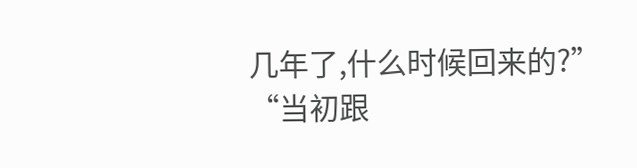几年了,什么时候回来的?”
“当初跟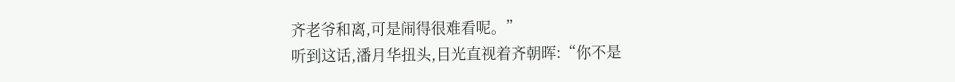齐老爷和离,可是闹得很难看呢。”
听到这话,潘月华扭头,目光直视着齐朝晖:“你不是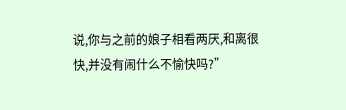说,你与之前的娘子相看两厌,和离很快,并没有闹什么不愉快吗?”